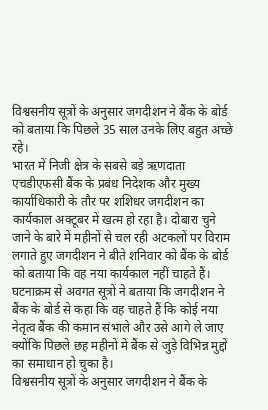विश्वसनीय सूत्रों के अनुसार जगदीशन ने बैंक के बोर्ड को बताया कि पिछले 35 साल उनके लिए बहुत अच्छे रहे।
भारत में निजी क्षेत्र के सबसे बड़े ऋणदाता एचडीएफसी बैंक के प्रबंध निदेशक और मुख्य कार्याधिकारी के तौर पर शशिधर जगदीशन का कार्यकाल अक्टूबर में खत्म हो रहा है। दोबारा चुने जाने के बारे में महीनों से चल रही अटकलों पर विराम लगाते हुए जगदीशन ने बीते शनिवार को बैंक के बोर्ड को बताया कि वह नया कार्यकाल नहीं चाहते हैं। घटनाक्रम से अवगत सूत्रों ने बताया कि जगदीशन ने बैंक के बोर्ड से कहा कि वह चाहते हैं कि कोई नया नेतृत्व बैंक की कमान संभाले और उसे आगे ले जाए क्योंकि पिछले छह महीनों में बैंक से जुड़े विभिन्न मुद्दों का समाधान हो चुका है।
विश्वसनीय सूत्रों के अनुसार जगदीशन ने बैंक के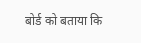बोर्ड को बताया कि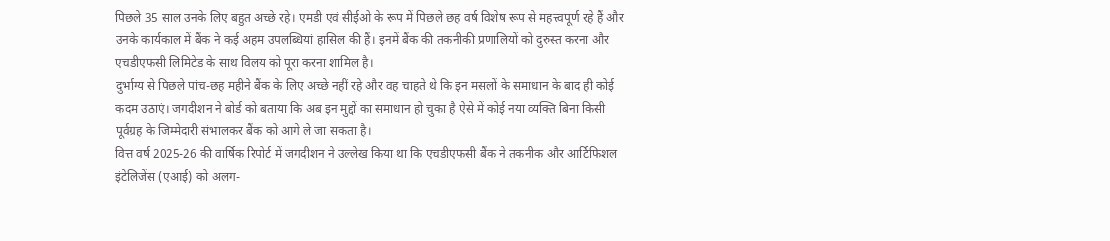पिछले 35 साल उनके लिए बहुत अच्छे रहे। एमडी एवं सीईओ के रूप में पिछले छह वर्ष विशेष रूप से महत्त्वपूर्ण रहे हैं और उनके कार्यकाल में बैंक ने कई अहम उपलब्धियां हासिल की हैं। इनमें बैंक की तकनीकी प्रणालियों को दुरुस्त करना और एचडीएफसी लिमिटेड के साथ विलय को पूरा करना शामिल है।
दुर्भाग्य से पिछले पांच-छह महीने बैंक के लिए अच्छे नहीं रहे और वह चाहते थे कि इन मसलों के समाधान के बाद ही कोई कदम उठाएं। जगदीशन ने बोर्ड को बताया कि अब इन मुद्दों का समाधान हो चुका है ऐसे में कोई नया व्यक्ति बिना किसी पूर्वग्रह के जिम्मेदारी संभालकर बैंक को आगे ले जा सकता है।
वित्त वर्ष 2025-26 की वार्षिक रिपोर्ट में जगदीशन ने उल्लेख किया था कि एचडीएफसी बैंक ने तकनीक और आर्टिफिशल इंटेलिजेंस (एआई) को अलग-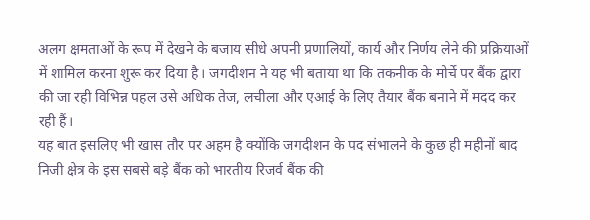अलग क्षमताओं के रूप में देखने के बजाय सीधे अपनी प्रणालियों, कार्य और निर्णय लेने की प्रक्रियाओं में शामिल करना शुरू कर दिया है। जगदीशन ने यह भी बताया था कि तकनीक के मोर्चे पर बैंक द्वारा की जा रही विभिन्न पहल उसे अधिक तेज, लचीला और एआई के लिए तैयार बैंक बनाने में मदद कर रही हैं।
यह बात इसलिए भी खास तौर पर अहम है क्योंकि जगदीशन के पद संभालने के कुछ ही महीनों बाद निजी क्षेत्र के इस सबसे बड़े बैंक को भारतीय रिजर्व बैंक की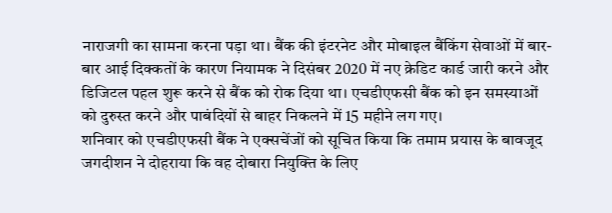नाराजगी का सामना करना पड़ा था। बैंक की इंटरनेट और मोबाइल बैंकिंग सेवाओं में बार-बार आई दिक्कतों के कारण नियामक ने दिसंबर 2020 में नए क्रेडिट कार्ड जारी करने और डिजिटल पहल शुरू करने से बैंक को रोक दिया था। एचडीएफसी बैंक को इन समस्याओं को दुरुस्त करने और पाबंदियों से बाहर निकलने में 15 महीने लग गए।
शनिवार को एचडीएफसी बैंक ने एक्सचेंजों को सूचित किया कि तमाम प्रयास के बावजूद जगदीशन ने दोहराया कि वह दोबारा नियुक्ति के लिए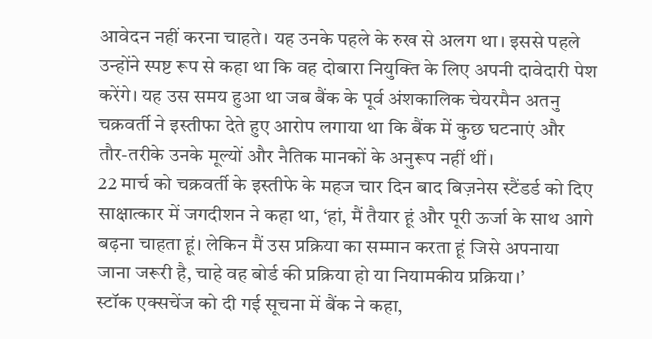आवेदन नहीं करना चाहते। यह उनके पहले के रुख से अलग था। इससे पहले उन्होंने स्पष्ट रूप से कहा था कि वह दोबारा नियुक्ति के लिए अपनी दावेदारी पेश करेंगे। यह उस समय हुआ था जब बैंक के पूर्व अंशकालिक चेयरमैन अतनु चक्रवर्ती ने इस्तीफा देते हुए आरोप लगाया था कि बैंक में कुछ घटनाएं और तौर-तरीके उनके मूल्यों और नैतिक मानकों के अनुरूप नहीं थीं।
22 मार्च को चक्रवर्ती के इस्तीफे के महज चार दिन बाद बिज़नेस स्टैंडर्ड को दिए साक्षात्कार में जगदीशन ने कहा था, ‘हां, मैं तैयार हूं और पूरी ऊर्जा के साथ आगे बढ़ना चाहता हूं। लेकिन मैं उस प्रक्रिया का सम्मान करता हूं जिसे अपनाया जाना जरूरी है, चाहे वह बोर्ड की प्रक्रिया हो या नियामकीय प्रक्रिया।’
स्टॉक एक्सचेंज को दी गई सूचना में बैंक ने कहा,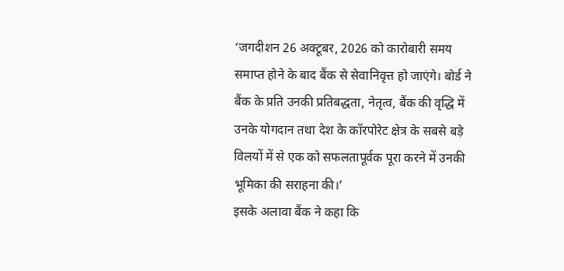‘जगदीशन 26 अक्टूबर, 2026 को कारोबारी समय समाप्त होने के बाद बैंक से सेवानिवृत्त हो जाएंगे। बोर्ड ने बैंक के प्रति उनकी प्रतिबद्धता, नेतृत्व, बैंक की वृद्धि में उनके योगदान तथा देश के कॉरपोरेट क्षेत्र के सबसे बड़े विलयों में से एक को सफलतापूर्वक पूरा करने में उनकी भूमिका की सराहना की।’
इसके अलावा बैंक ने कहा कि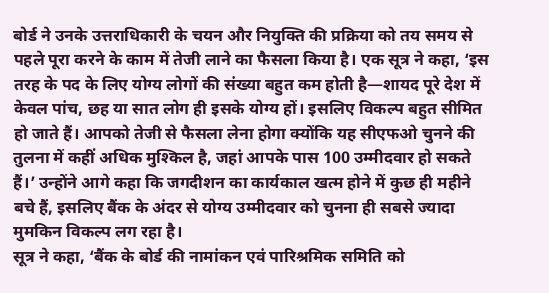बोर्ड ने उनके उत्तराधिकारी के चयन और नियुक्ति की प्रक्रिया को तय समय से पहले पूरा करने के काम में तेजी लाने का फैसला किया है। एक सूत्र ने कहा, ‘इस तरह के पद के लिए योग्य लोगों की संख्या बहुत कम होती है—शायद पूरे देश में केवल पांच, छह या सात लोग ही इसके योग्य हों। इसलिए विकल्प बहुत सीमित हो जाते हैं। आपको तेजी से फैसला लेना होगा क्योंकि यह सीएफओ चुनने की तुलना में कहीं अधिक मुश्किल है, जहां आपके पास 100 उम्मीदवार हो सकते हैं।’ उन्होंने आगे कहा कि जगदीशन का कार्यकाल खत्म होने में कुछ ही महीने बचे हैं, इसलिए बैंक के अंदर से योग्य उम्मीदवार को चुनना ही सबसे ज्यादा मुमकिन विकल्प लग रहा है।
सूत्र ने कहा, ‘बैंक के बोर्ड की नामांकन एवं पारिश्रमिक समिति को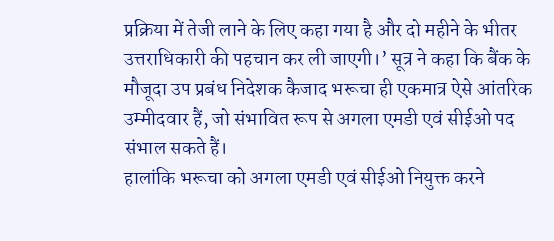प्रक्रिया में तेजी लाने के लिए कहा गया है और दो महीने के भीतर उत्तराधिकारी की पहचान कर ली जाएगी।’ सूत्र ने कहा कि बैंक के मौजूदा उप प्रबंध निदेशक कैजाद भरूचा ही एकमात्र ऐसे आंतरिक उम्मीदवार हैं, जो संभावित रूप से अगला एमडी एवं सीईओ पद संभाल सकते हैं।
हालांकि भरूचा को अगला एमडी एवं सीईओ नियुक्त करने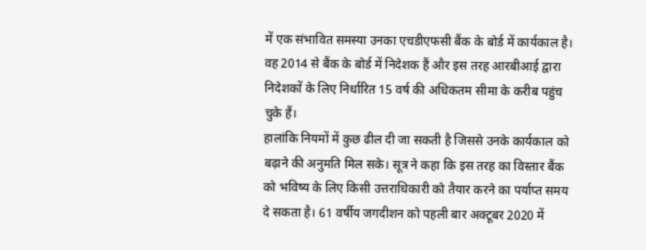में एक संभावित समस्या उनका एचडीएफसी बैंक के बोर्ड में कार्यकाल है। वह 2014 से बैंक के बोर्ड में निदेशक हैं और इस तरह आरबीआई द्वारा निदेशकों के लिए निर्धारित 15 वर्ष की अधिकतम सीमा के करीब पहुंच चुके हैं।
हालांकि नियमों में कुछ ढील दी जा सकती है जिससे उनके कार्यकाल को बढ़ाने की अनुमति मिल सके। सूत्र ने कहा कि इस तरह का विस्तार बैंक को भविष्य के लिए किसी उत्तराधिकारी को तैयार करने का पर्याप्त समय दे सकता है। 61 वर्षीय जगदीशन को पहली बार अक्टूबर 2020 में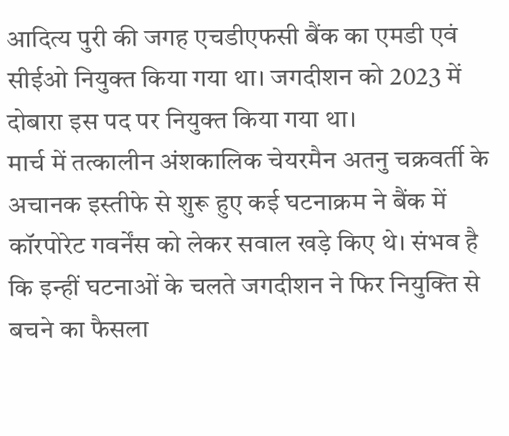आदित्य पुरी की जगह एचडीएफसी बैंक का एमडी एवं सीईओ नियुक्त किया गया था। जगदीशन को 2023 में दोबारा इस पद पर नियुक्त किया गया था।
मार्च में तत्कालीन अंशकालिक चेयरमैन अतनु चक्रवर्ती के अचानक इस्तीफे से शुरू हुए कई घटनाक्रम ने बैंक में कॉरपोरेट गवर्नेंस को लेकर सवाल खड़े किए थे। संभव है कि इन्हीं घटनाओं के चलते जगदीशन ने फिर नियुक्ति से बचने का फैसला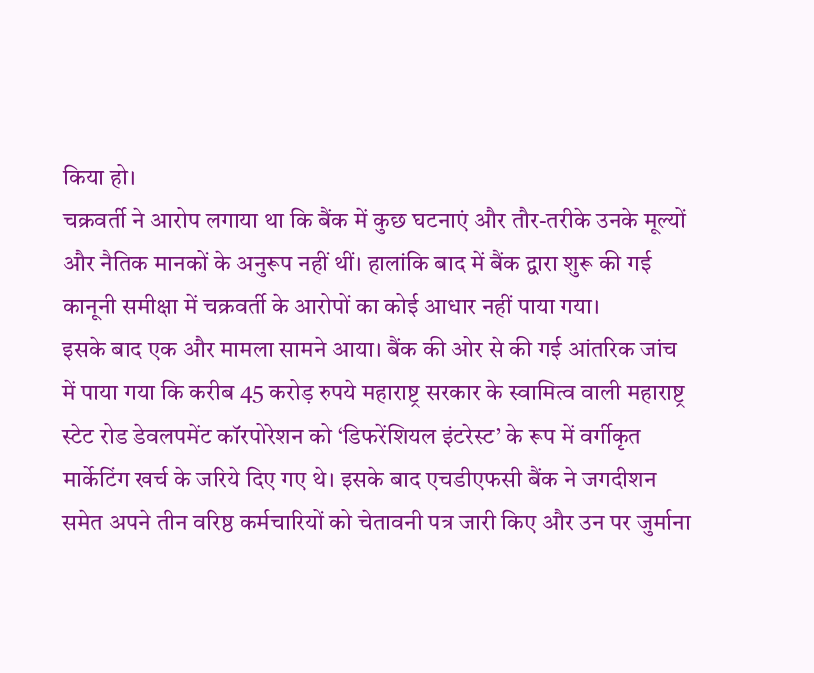किया हो।
चक्रवर्ती ने आरोप लगाया था कि बैंक में कुछ घटनाएं और तौर-तरीके उनके मूल्यों और नैतिक मानकों के अनुरूप नहीं थीं। हालांकि बाद में बैंक द्वारा शुरू की गई कानूनी समीक्षा में चक्रवर्ती के आरोपों का कोई आधार नहीं पाया गया।
इसके बाद एक और मामला सामने आया। बैंक की ओर से की गई आंतरिक जांच में पाया गया कि करीब 45 करोड़ रुपये महाराष्ट्र सरकार के स्वामित्व वाली महाराष्ट्र स्टेट रोड डेवलपमेंट कॉरपोरेशन को ‘डिफरेंशियल इंटरेस्ट’ के रूप में वर्गीकृत मार्केटिंग खर्च के जरिये दिए गए थे। इसके बाद एचडीएफसी बैंक ने जगदीशन समेत अपने तीन वरिष्ठ कर्मचारियों को चेतावनी पत्र जारी किए और उन पर जुर्माना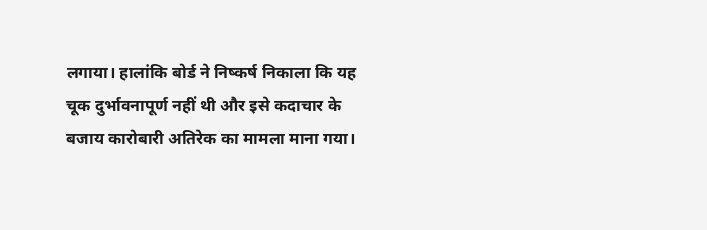लगाया। हालांकि बोर्ड ने निष्कर्ष निकाला कि यह चूक दुर्भावनापूर्ण नहीं थी और इसे कदाचार के बजाय कारोबारी अतिरेक का मामला माना गया।